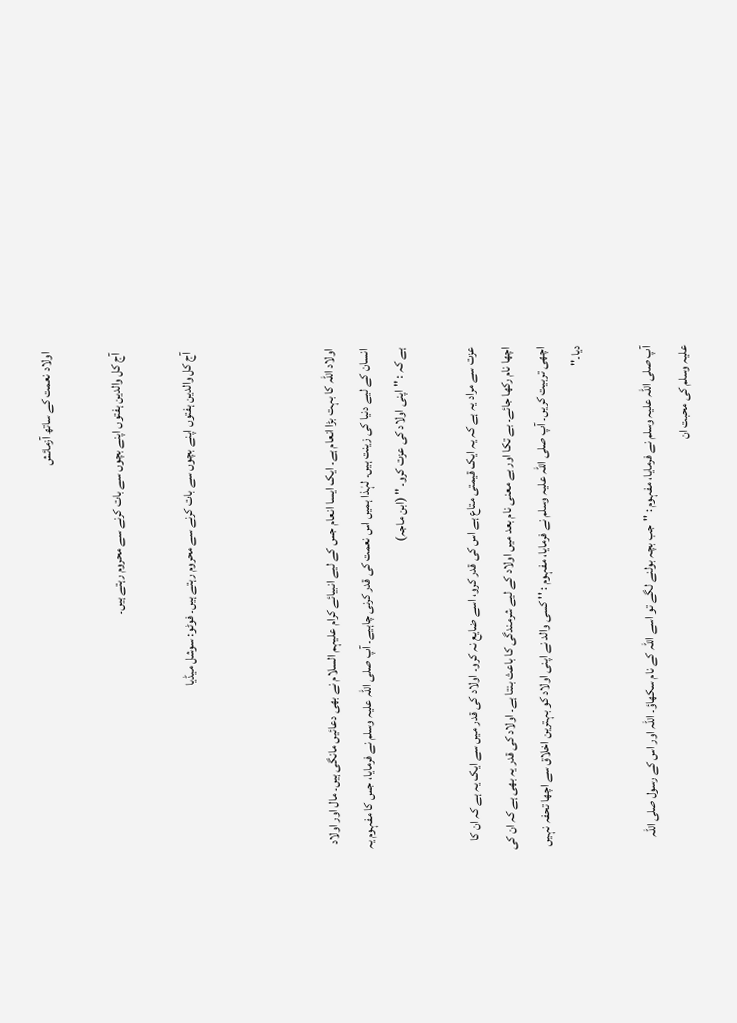اولاد نعمت کے ساتھ آزمائش

 آج کل والدین ہفتوں اپنے بچوں سے بات کرنے سے محروم رہتے ہیں۔

 آج کل والدین ہفتوں اپنے بچوں سے بات کرنے سے محروم رہتے ہیں۔ فوٹو: سوشل میڈیا



اولاد اللہ کا بہت بڑا انعام ہے۔ ایک ایسا انعام جس کے لیے انبیائے کرام علیہم السلام نے بھی دعائیں مانگی ہیں۔ مال اور اولاد انسان کے لیے دنیا کی زینت ہیں۔ لہٰذا ہمیں اس نعمت کی قدر کرنی چاہیے۔ آپ صلی اللہ علیہ وسلم نے فرمایا، جس کا مفہوم یہ ہے کہ : ''اپنی اولاد کی عزت کرو۔ '' (ابن ماجہ)

عزت سے مراد یہ ہے کہ یہ ایک قیمتی متاع ہے اس کی قدر کرو، اسے ضایع نہ کرو۔ اولاد کی قدر میں سے ایک یہ ہے کہ ان کا اچھا نام رکھا جائے۔ بے تکا اور بے معنی نام بعد میں اولاد کے لیے شرمندگی کا باعث بنتا ہے۔ اولاد کی قدر یہ بھی ہے کہ ان کی اچھی تربیت کریں۔ آپ صلی اللہ علیہ وسلم نے فرمایا، مفہوم : '' کسی والد نے اپنی اولاد کو بہترین اخلاق سے اچھا تحفہ نہیں دیا۔''

آپ صلی اللہ علیہ وسلم نے فرمایا، مفہوم : ''جب بچہ بولنے لگے تو اسے اللہ کے نام سکھاؤ۔ اللہ اور اس کے رسول صلی اللہ علیہ وسلم کی محبت ان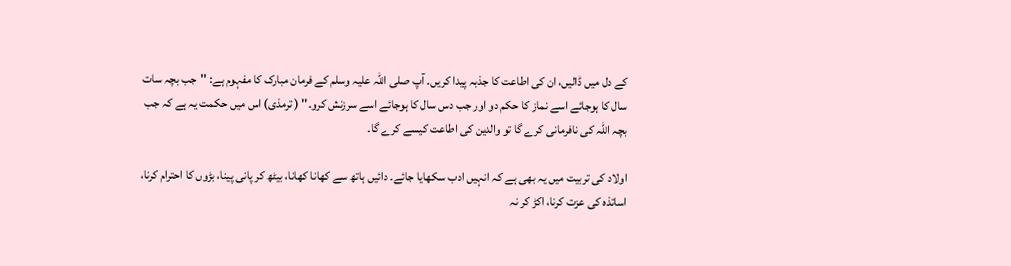کے دل میں ڈالیں، ان کی اطاعت کا جذبہ پیدا کریں۔ آپ صلی اللہ علیہ وسلم کے فرمان مبارک کا مفہوم ہے: ''جب بچہ سات سال کا ہوجائے اسے نماز کا حکم دو اور جب دس سال کا ہوجائے اسے سرزنش کرو۔'' ( ترمذی) اس میں حکمت یہ ہے کہ جب بچہ اللہ کی نافرمانی کرے گا تو والدین کی اطاعت کیسے کرے گا۔

اولاد کی تربیت میں یہ بھی ہے کہ انہیں ادب سکھایا جائے۔ دائیں ہاتھ سے کھانا کھانا، بیٹھ کر پانی پینا، بڑوں کا احترام کرنا، اساتذہ کی عزت کرنا، اکڑ کر نہ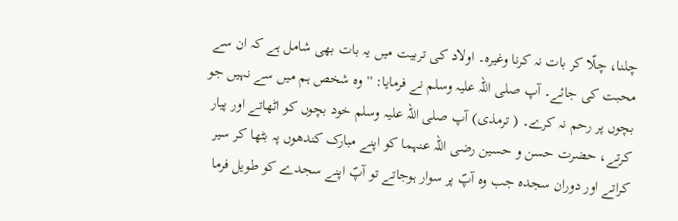چلنا، چلّا کر بات نہ کرنا وغیرہ۔ اولاد کی تربیت میں یہ بات بھی شامل ہے کہ ان سے محبت کی جائے۔ آپ صلی اللہ علیہ وسلم نے فرمایا: ''وہ شخص ہم میں سے نہیں جو بچوں پر رحم نہ کرے۔ ( ترمذی) آپ صلی اللہ علیہ وسلم خود بچوں کو اٹھاتے اور پیار کرتے، حضرت حسن و حسین رضی اللہ عنہما کو اپنے مبارک کندھوں پہ بٹھا کر سیر کراتے اور دوران سجدہ جب وہ آپؐ پر سوار ہوجاتے تو آپؐ اپنے سجدے کو طویل فرما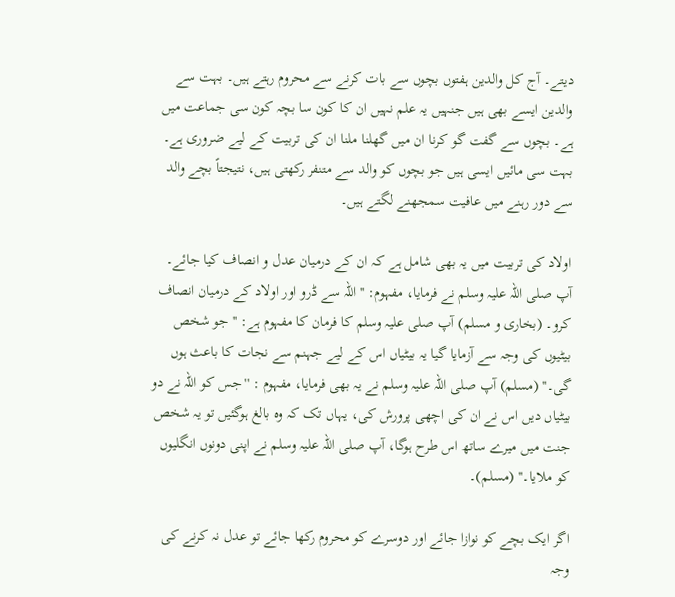دیتے۔ آج کل والدین ہفتوں بچوں سے بات کرنے سے محروم رہتے ہیں۔ بہت سے والدین ایسے بھی ہیں جنہیں یہ علم نہیں ان کا کون سا بچہ کون سی جماعت میں ہے۔ بچوں سے گفت گو کرنا ان میں گھلنا ملنا ان کی تربیت کے لیے ضروری ہے۔ بہت سی مائیں ایسی ہیں جو بچوں کو والد سے متنفر رکھتی ہیں، نتیجتاً بچے والد سے دور رہنے میں عافیت سمجھنے لگتے ہیں۔

اولاد کی تربیت میں یہ بھی شامل ہے کہ ان کے درمیان عدل و انصاف کیا جائے۔ آپ صلی اللہ علیہ وسلم نے فرمایا، مفہوم: '' اللہ سے ڈرو اور اولاد کے درمیان انصاف کرو۔ (بخاری و مسلم) آپ صلی علیہ وسلم کا فرمان کا مفہوم ہے: '' جو شخص بیٹیوں کی وجہ سے آزمایا گیا یہ بیٹیاں اس کے لیے جہنم سے نجات کا باعث ہوں گی۔'' (مسلم) آپ صلی اللہ علیہ وسلم نے یہ بھی فرمایا، مفہوم : ''جس کو اللہ نے دو بیٹیاں دیں اس نے ان کی اچھی پرورش کی، یہاں تک کہ وہ بالغ ہوگئیں تو یہ شخص جنت میں میرے ساتھ اس طرح ہوگا، آپ صلی اللہ علیہ وسلم نے اپنی دونوں انگلیوں کو ملایا۔'' (مسلم)۔

اگر ایک بچے کو نوازا جائے اور دوسرے کو محروم رکھا جائے تو عدل نہ کرنے کی وجہ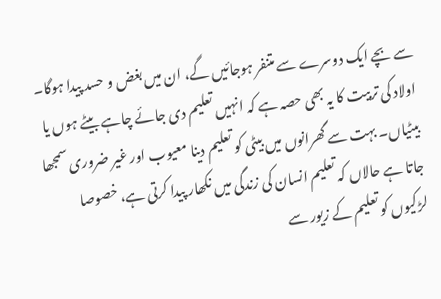سے بچے ایک دوسرے سے متنفر ہوجائیں گے، ان میں بغض و حسد پیدا ہوگا۔ اولاد کی تربیت کا یہ بھی حصہ ہے کہ انہیں تعلیم دی جائے چاہے بیٹے ہوں یا بیٹیاں۔ بہت سے گھرانوں میں بیٹی کو تعلیم دینا معیوب اور غیر ضروری سمجھا جاتا ہے حالاں کہ تعلیم انسان کی زندگی میں نکھار پیدا کرتی ہے، خصوصا لڑکیوں کو تعلیم کے زیور سے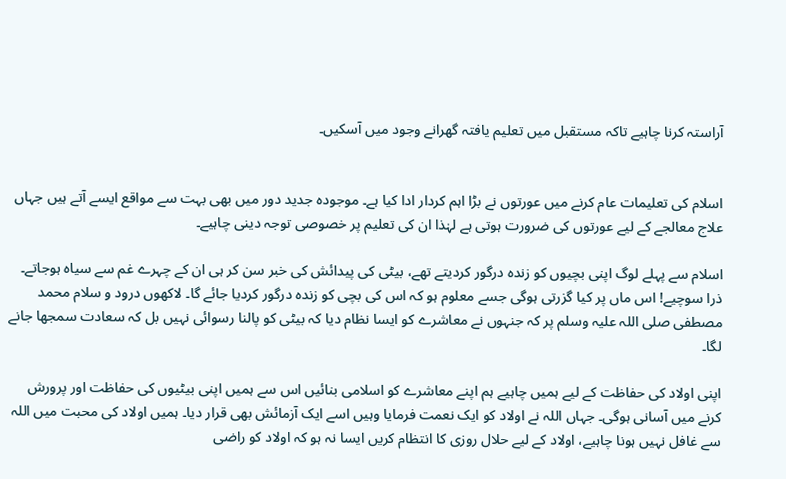آراستہ کرنا چاہیے تاکہ مستقبل میں تعلیم یافتہ گھرانے وجود میں آسکیں۔


اسلام کی تعلیمات عام کرنے میں عورتوں نے بڑا اہم کردار ادا کیا ہے۔ موجودہ جدید دور میں بھی بہت سے مواقع ایسے آتے ہیں جہاں علاج معالجے کے لیے عورتوں کی ضرورت ہوتی ہے لہٰذا ان کی تعلیم پر خصوصی توجہ دینی چاہیے۔

اسلام سے پہلے لوگ اپنی بچیوں کو زندہ درگور کردیتے تھے، بیٹی کی پیدائش کی خبر سن کر ہی ان کے چہرے غم سے سیاہ ہوجاتے۔ ذرا سوچیے! اس ماں پر کیا گزرتی ہوگی جسے معلوم ہو کہ اس کی بچی کو زندہ درگور کردیا جائے گا۔ لاکھوں درود و سلام محمد مصطفی صلی اللہ علیہ وسلم پر کہ جنہوں نے معاشرے کو ایسا نظام دیا کہ بیٹی کو پالنا رسوائی نہیں بل کہ سعادت سمجھا جانے لگا۔

اپنی اولاد کی حفاظت کے لیے ہمیں چاہیے ہم اپنے معاشرے کو اسلامی بنائیں اس سے ہمیں اپنی بیٹیوں کی حفاظت اور پرورش کرنے میں آسانی ہوگی۔ جہاں اللہ نے اولاد کو ایک نعمت فرمایا وہیں اسے ایک آزمائش بھی قرار دیا۔ ہمیں اولاد کی محبت میں اللہ سے غافل نہیں ہونا چاہیے، اولاد کے لیے حلال روزی کا انتظام کریں ایسا نہ ہو کہ اولاد کو راضی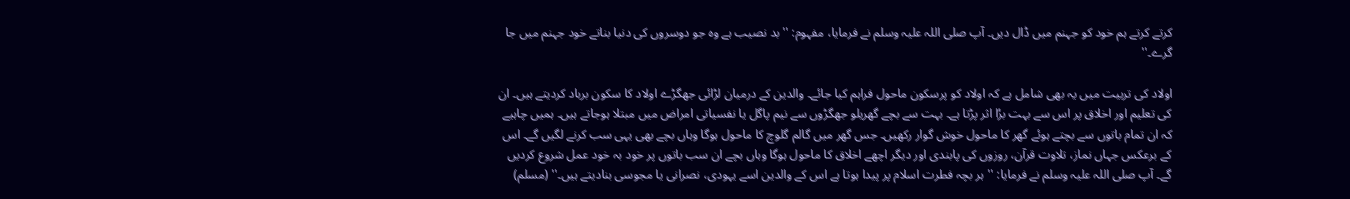کرتے کرتے ہم خود کو جہنم میں ڈال دیں۔ آپ صلی اللہ علیہ وسلم نے فرمایا، مفہوم: ''بد نصیب ہے وہ جو دوسروں کی دنیا بناتے خود جہنم میں جا گرے۔''

اولاد کی تربیت میں یہ بھی شامل ہے کہ اولاد کو پرسکون ماحول فراہم کیا جائے۔ والدین کے درمیان لڑائی جھگڑے اولاد کا سکون برباد کردیتے ہیں۔ ان کی تعلیم اور اخلاق پر اس سے بہت برُا اثر پڑتا ہے۔ بہت سے بچے گھریلو جھگڑوں سے نیم پاگل یا نفسیاتی امراض میں مبتلا ہوجاتے ہیں۔ ہمیں چاہیے کہ ان تمام باتوں سے بچتے ہوئے گھر کا ماحول خوش گوار رکھیں۔ جس گھر میں گالم گلوچ کا ماحول ہوگا وہاں بچے بھی یہی سب کرنے لگیں گے۔ اس کے برعکس جہاں نماز، تلاوت قرآن، روزوں کی پابندی اور دیگر اچھے اخلاق کا ماحول ہوگا وہاں بچے ان سب باتوں پر خود بہ خود عمل شروع کردیں گے۔ آپ صلی اللہ علیہ وسلم نے فرمایا: ''ہر بچہ فطرت اسلام پر پیدا ہوتا ہے اس کے والدین اسے یہودی، نصرانی یا مجوسی بنادیتے ہیں۔'' (مسلم)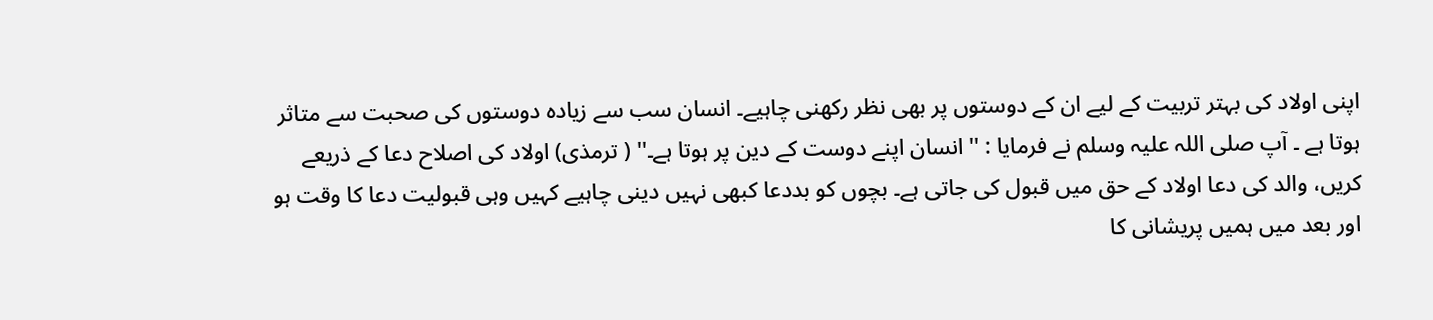اپنی اولاد کی بہتر تربیت کے لیے ان کے دوستوں پر بھی نظر رکھنی چاہیے۔ انسان سب سے زیادہ دوستوں کی صحبت سے متاثر ہوتا ہے ۔ آپ صلی اللہ علیہ وسلم نے فرمایا : '' انسان اپنے دوست کے دین پر ہوتا ہے۔'' ( ترمذی) اولاد کی اصلاح دعا کے ذریعے کریں، والد کی دعا اولاد کے حق میں قبول کی جاتی ہے۔ بچوں کو بددعا کبھی نہیں دینی چاہیے کہیں وہی قبولیت دعا کا وقت ہو اور بعد میں ہمیں پریشانی کا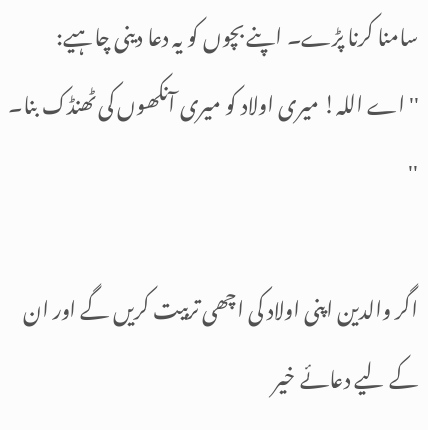سامنا کرنا پڑے۔ اپنے بچوں کو یہ دعا دینی چاہیے: ''اے اللہ! میری اولاد کو میری آنکھوں کی ٹھنڈک بنا۔ ''

اگر والدین اپنی اولاد کی اچھی تربیت کریں گے اور ان کے لیے دعائے خیر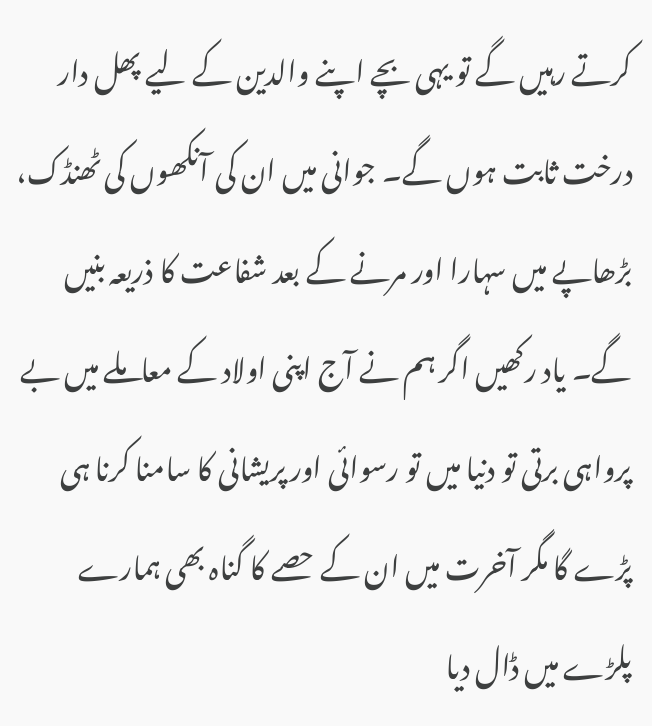کرتے رہیں گے تو یہی بچے اپنے والدین کے لیے پھل دار درخت ثابت ہوں گے۔ جوانی میں ان کی آنکھوں کی ٹھنڈک، بڑھاپے میں سہارا اور مرنے کے بعد شفاعت کا ذریعہ بنیں گے۔ یاد رکھیں اگر ہم نے آج اپنی اولاد کے معاملے میں بے پرواہی برتی تو دنیا میں تو رسوائی اور پریشانی کا سامنا کرنا ہی پڑے گا مگر آخرت میں ان کے حصے کا گناہ بھی ہمارے پلڑے میں ڈال دیا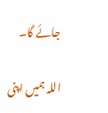جائے گا۔

اللہ ہمیں اپنی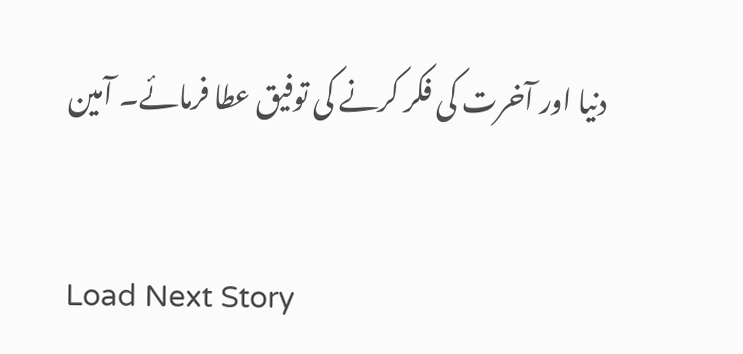دنیا اور آخرت کی فکر کرنے کی توفیق عطا فرمائے۔ آمین


Load Next Story